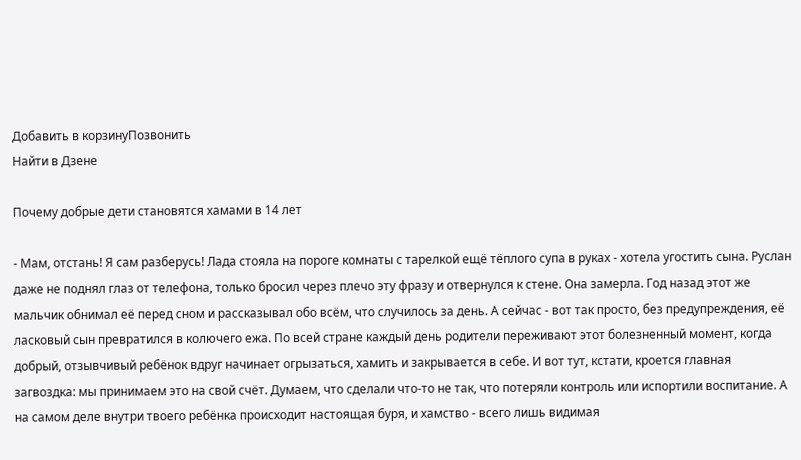Добавить в корзинуПозвонить
Найти в Дзене

Почему добрые дети становятся хамами в 14 лет

- Мам, отстань! Я сам разберусь! Лада стояла на пороге комнаты с тарелкой ещё тёплого супа в руках - хотела угостить сына. Руслан даже не поднял глаз от телефона, только бросил через плечо эту фразу и отвернулся к стене. Она замерла. Год назад этот же мальчик обнимал её перед сном и рассказывал обо всём, что случилось за день. А сейчас - вот так просто, без предупреждения, её ласковый сын превратился в колючего ежа. По всей стране каждый день родители переживают этот болезненный момент, когда добрый, отзывчивый ребёнок вдруг начинает огрызаться, хамить и закрывается в себе. И вот тут, кстати, кроется главная загвоздка: мы принимаем это на свой счёт. Думаем, что сделали что-то не так, что потеряли контроль или испортили воспитание. А на самом деле внутри твоего ребёнка происходит настоящая буря, и хамство - всего лишь видимая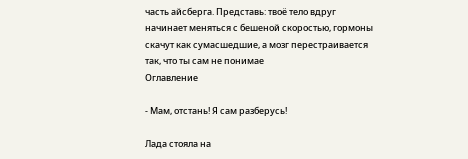часть айсберга. Представь: твоё тело вдруг начинает меняться с бешеной скоростью, гормоны скачут как сумасшедшие, а мозг перестраивается так, что ты сам не понимае
Оглавление

- Мам, отстань! Я сам разберусь!

Лада стояла на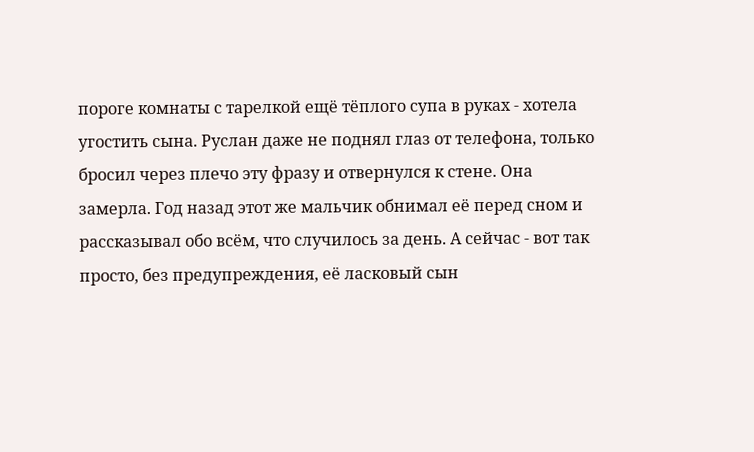пороге комнаты с тарелкой ещё тёплого супа в руках - хотела угостить сына. Руслан даже не поднял глаз от телефона, только бросил через плечо эту фразу и отвернулся к стене. Она замерла. Год назад этот же мальчик обнимал её перед сном и рассказывал обо всём, что случилось за день. А сейчас - вот так просто, без предупреждения, её ласковый сын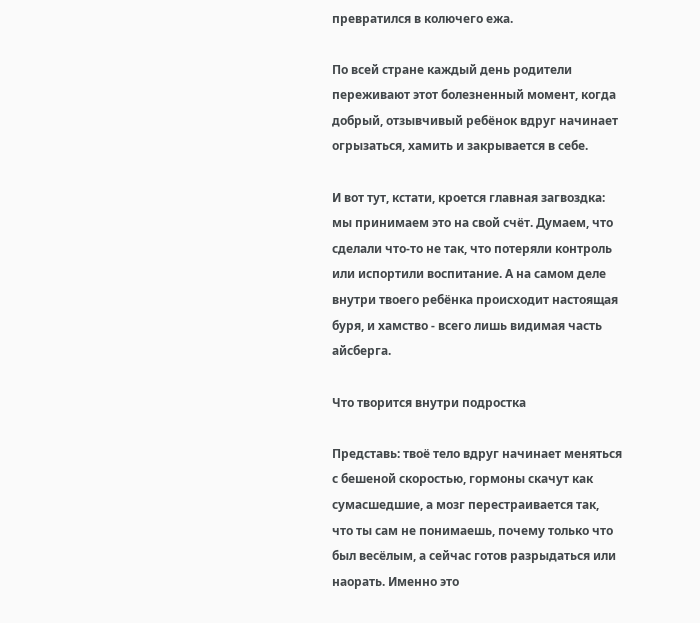превратился в колючего ежа.

По всей стране каждый день родители переживают этот болезненный момент, когда добрый, отзывчивый ребёнок вдруг начинает огрызаться, хамить и закрывается в себе.

И вот тут, кстати, кроется главная загвоздка: мы принимаем это на свой счёт. Думаем, что сделали что-то не так, что потеряли контроль или испортили воспитание. А на самом деле внутри твоего ребёнка происходит настоящая буря, и хамство - всего лишь видимая часть айсберга.

Что творится внутри подростка

Представь: твоё тело вдруг начинает меняться с бешеной скоростью, гормоны скачут как сумасшедшие, а мозг перестраивается так, что ты сам не понимаешь, почему только что был весёлым, а сейчас готов разрыдаться или наорать. Именно это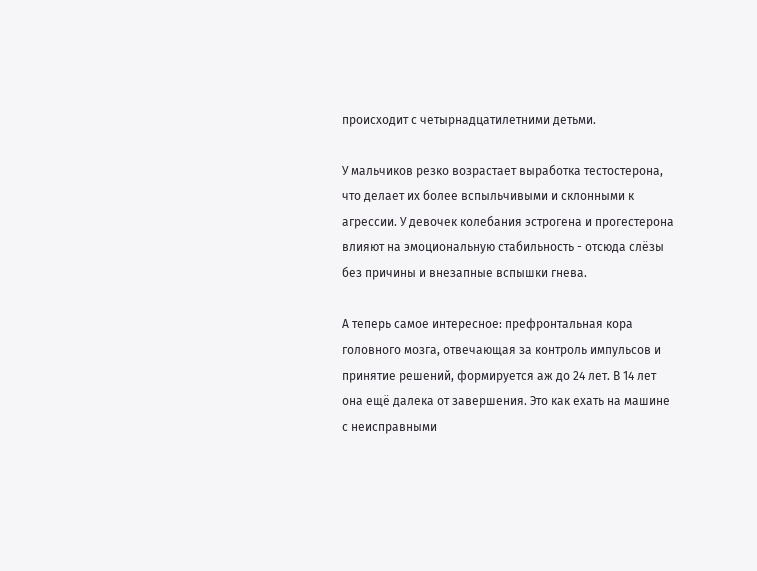происходит с четырнадцатилетними детьми.

У мальчиков резко возрастает выработка тестостерона, что делает их более вспыльчивыми и склонными к агрессии. У девочек колебания эстрогена и прогестерона влияют на эмоциональную стабильность - отсюда слёзы без причины и внезапные вспышки гнева.

А теперь самое интересное: префронтальная кора головного мозга, отвечающая за контроль импульсов и принятие решений, формируется аж до 24 лет. В 14 лет она ещё далека от завершения. Это как ехать на машине с неисправными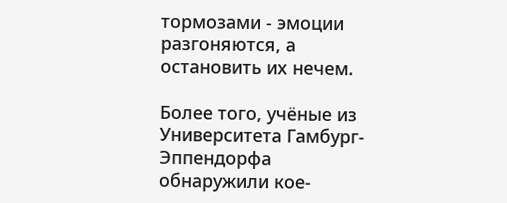тормозами - эмоции разгоняются, а остановить их нечем.

Более того, учёные из Университета Гамбург-Эппендорфа обнаружили кое-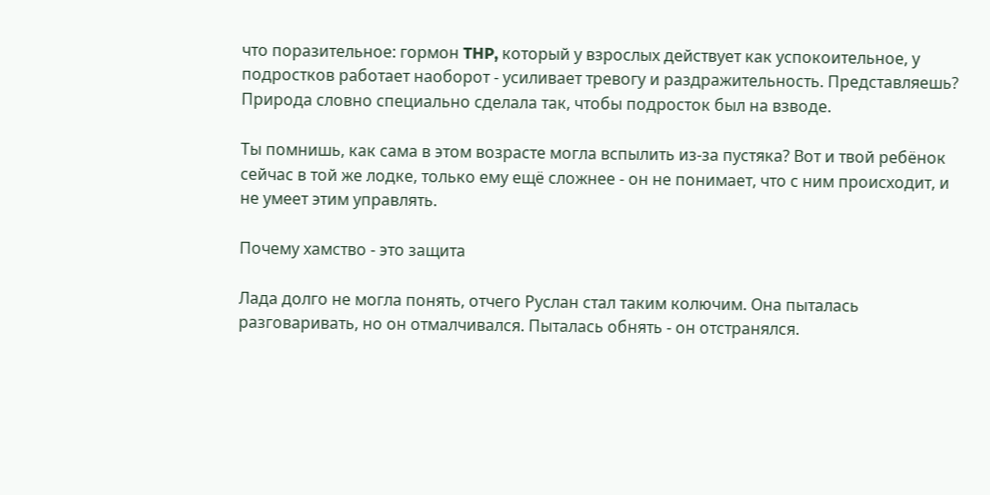что поразительное: гормон THP, который у взрослых действует как успокоительное, у подростков работает наоборот - усиливает тревогу и раздражительность. Представляешь? Природа словно специально сделала так, чтобы подросток был на взводе.

Ты помнишь, как сама в этом возрасте могла вспылить из-за пустяка? Вот и твой ребёнок сейчас в той же лодке, только ему ещё сложнее - он не понимает, что с ним происходит, и не умеет этим управлять.

Почему хамство - это защита

Лада долго не могла понять, отчего Руслан стал таким колючим. Она пыталась разговаривать, но он отмалчивался. Пыталась обнять - он отстранялся.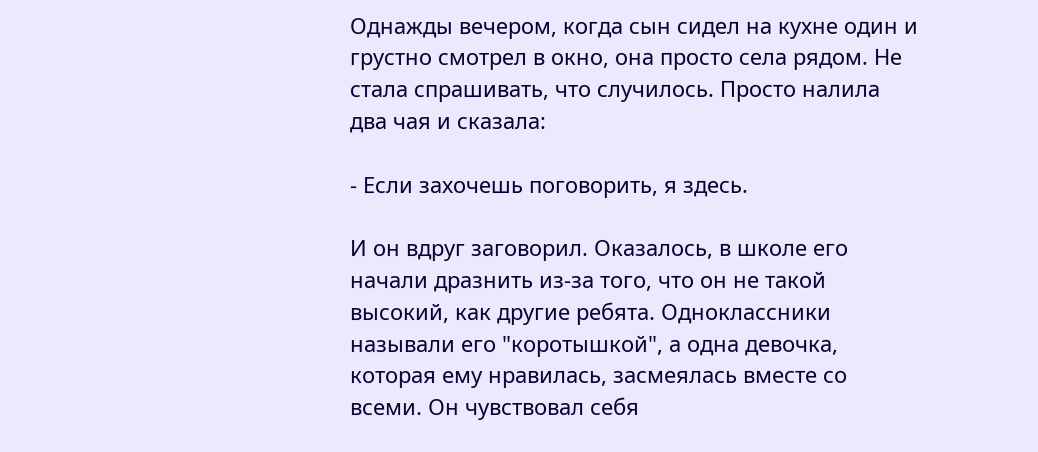Однажды вечером, когда сын сидел на кухне один и грустно смотрел в окно, она просто села рядом. Не стала спрашивать, что случилось. Просто налила два чая и сказала:

- Если захочешь поговорить, я здесь.

И он вдруг заговорил. Оказалось, в школе его начали дразнить из-за того, что он не такой высокий, как другие ребята. Одноклассники называли его "коротышкой", а одна девочка, которая ему нравилась, засмеялась вместе со всеми. Он чувствовал себя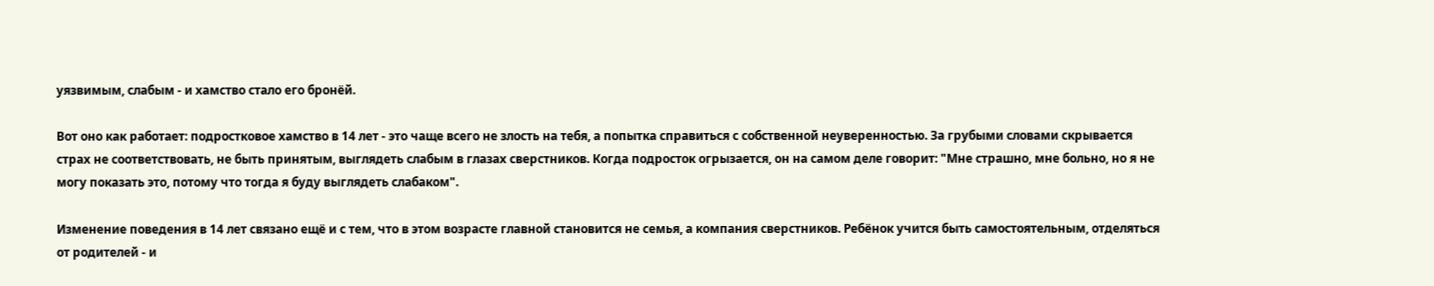уязвимым, слабым - и хамство стало его бронёй.

Вот оно как работает: подростковое хамство в 14 лет - это чаще всего не злость на тебя, а попытка справиться с собственной неуверенностью. За грубыми словами скрывается страх не соответствовать, не быть принятым, выглядеть слабым в глазах сверстников. Когда подросток огрызается, он на самом деле говорит: "Мне страшно, мне больно, но я не могу показать это, потому что тогда я буду выглядеть слабаком".

Изменение поведения в 14 лет связано ещё и с тем, что в этом возрасте главной становится не семья, а компания сверстников. Ребёнок учится быть самостоятельным, отделяться от родителей - и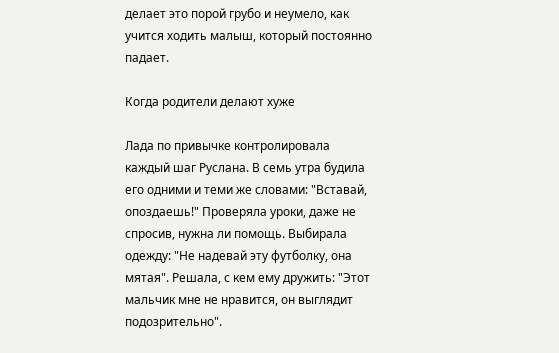делает это порой грубо и неумело, как учится ходить малыш, который постоянно падает.

Когда родители делают хуже

Лада по привычке контролировала каждый шаг Руслана. В семь утра будила его одними и теми же словами: "Вставай, опоздаешь!" Проверяла уроки, даже не спросив, нужна ли помощь. Выбирала одежду: "Не надевай эту футболку, она мятая". Решала, с кем ему дружить: "Этот мальчик мне не нравится, он выглядит подозрительно".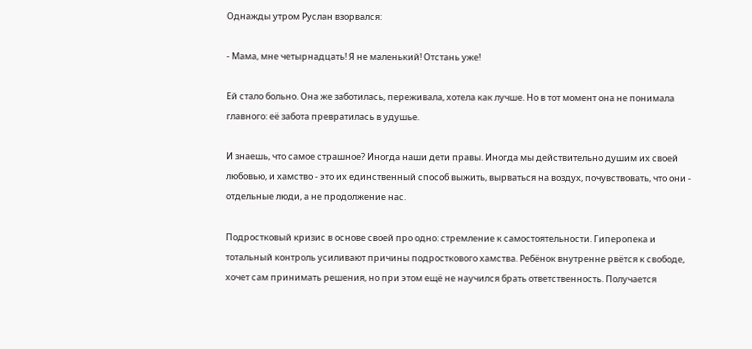Однажды утром Руслан взорвался:

- Мама, мне четырнадцать! Я не маленький! Отстань уже!

Ей стало больно. Она же заботилась, переживала, хотела как лучше. Но в тот момент она не понимала главного: её забота превратилась в удушье.

И знаешь, что самое страшное? Иногда наши дети правы. Иногда мы действительно душим их своей любовью, и хамство - это их единственный способ выжить, вырваться на воздух, почувствовать, что они - отдельные люди, а не продолжение нас.

Подростковый кризис в основе своей про одно: стремление к самостоятельности. Гиперопека и тотальный контроль усиливают причины подросткового хамства. Ребёнок внутренне рвётся к свободе, хочет сам принимать решения, но при этом ещё не научился брать ответственность. Получается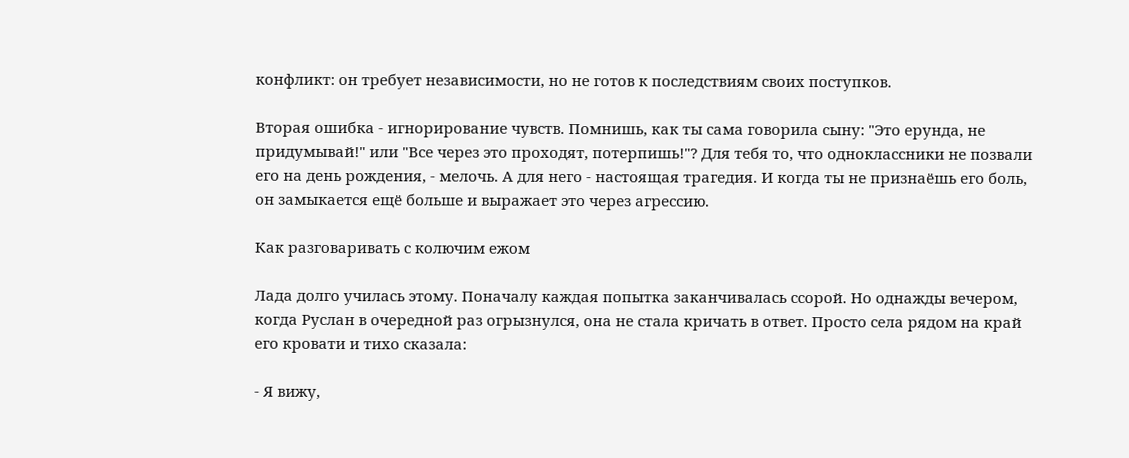конфликт: он требует независимости, но не готов к последствиям своих поступков.

Вторая ошибка - игнорирование чувств. Помнишь, как ты сама говорила сыну: "Это ерунда, не придумывай!" или "Все через это проходят, потерпишь!"? Для тебя то, что одноклассники не позвали его на день рождения, - мелочь. А для него - настоящая трагедия. И когда ты не признаёшь его боль, он замыкается ещё больше и выражает это через агрессию.

Как разговаривать с колючим ежом

Лада долго училась этому. Поначалу каждая попытка заканчивалась ссорой. Но однажды вечером, когда Руслан в очередной раз огрызнулся, она не стала кричать в ответ. Просто села рядом на край его кровати и тихо сказала:

- Я вижу,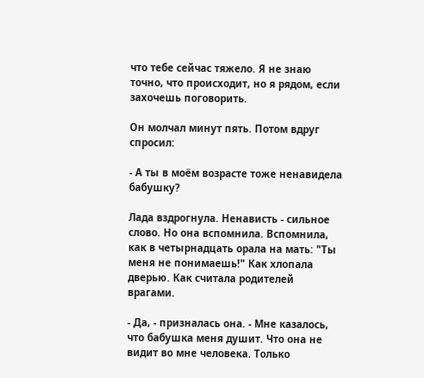что тебе сейчас тяжело. Я не знаю точно, что происходит, но я рядом, если захочешь поговорить.

Он молчал минут пять. Потом вдруг спросил:

- А ты в моём возрасте тоже ненавидела бабушку?

Лада вздрогнула. Ненависть - сильное слово. Но она вспомнила. Вспомнила, как в четырнадцать орала на мать: "Ты меня не понимаешь!" Как хлопала дверью. Как считала родителей врагами.

- Да, - призналась она. - Мне казалось, что бабушка меня душит. Что она не видит во мне человека. Только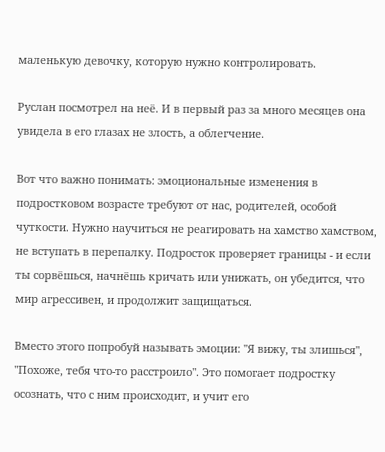маленькую девочку, которую нужно контролировать.

Руслан посмотрел на неё. И в первый раз за много месяцев она увидела в его глазах не злость, а облегчение.

Вот что важно понимать: эмоциональные изменения в подростковом возрасте требуют от нас, родителей, особой чуткости. Нужно научиться не реагировать на хамство хамством, не вступать в перепалку. Подросток проверяет границы - и если ты сорвёшься, начнёшь кричать или унижать, он убедится, что мир агрессивен, и продолжит защищаться.

Вместо этого попробуй называть эмоции: "Я вижу, ты злишься", "Похоже, тебя что-то расстроило". Это помогает подростку осознать, что с ним происходит, и учит его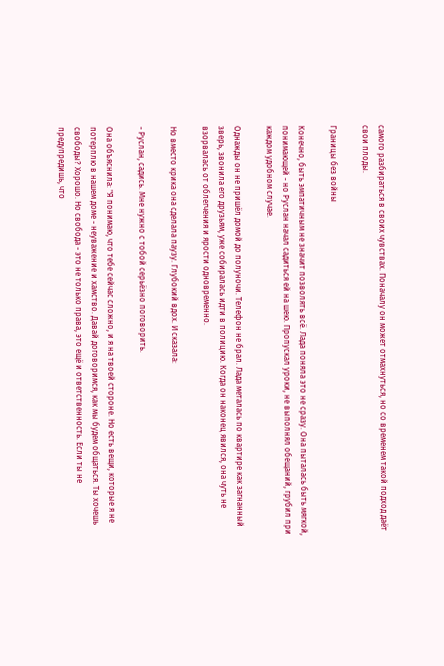самого разбираться в своих чувствах. Поначалу он может отмахнуться, но со временем такой подход даёт свои плоды.

Границы без войны

Конечно, быть эмпатичным не значит позволять всё. Лада поняла это не сразу. Она пыталась быть мягкой, понимающей - но Руслан начал садиться ей на шею. Пропускал уроки, не выполнял обещаний, грубил при каждом удобном случае.

Однажды он не пришёл домой до полуночи. Телефон не брал. Лада металась по квартире как загнанный зверь, звонила его друзьям, уже собиралась идти в полицию. Когда он наконец явился, она чуть не взорвалась от облегчения и ярости одновременно.

Но вместо крика она сделала паузу. Глубокий вдох. И сказала:

- Руслан, садись. Мне нужно с тобой серьёзно поговорить.

Она объяснила: "Я понимаю, что тебе сейчас сложно, и я на твоей стороне. Но есть вещи, которые я не потерплю в нашем доме - неуважение и хамство. Давай договоримся, как мы будем общаться. Ты хочешь свободы? Хорошо. Но свобода - это не только права, это ещё и ответственность. Если ты не предупредишь, что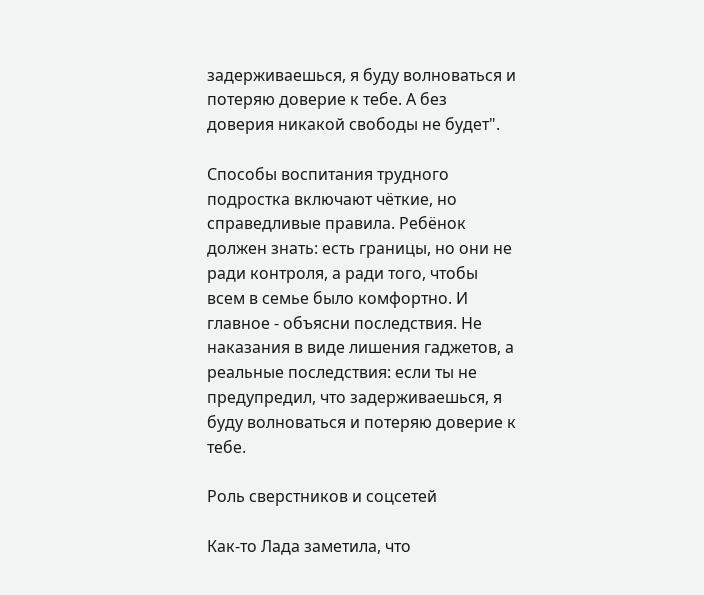задерживаешься, я буду волноваться и потеряю доверие к тебе. А без доверия никакой свободы не будет".

Способы воспитания трудного подростка включают чёткие, но справедливые правила. Ребёнок должен знать: есть границы, но они не ради контроля, а ради того, чтобы всем в семье было комфортно. И главное - объясни последствия. Не наказания в виде лишения гаджетов, а реальные последствия: если ты не предупредил, что задерживаешься, я буду волноваться и потеряю доверие к тебе.

Роль сверстников и соцсетей

Как-то Лада заметила, что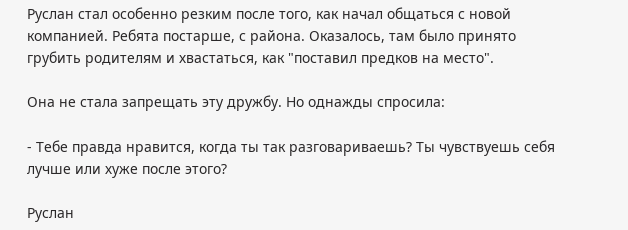Руслан стал особенно резким после того, как начал общаться с новой компанией. Ребята постарше, с района. Оказалось, там было принято грубить родителям и хвастаться, как "поставил предков на место".

Она не стала запрещать эту дружбу. Но однажды спросила:

- Тебе правда нравится, когда ты так разговариваешь? Ты чувствуешь себя лучше или хуже после этого?

Руслан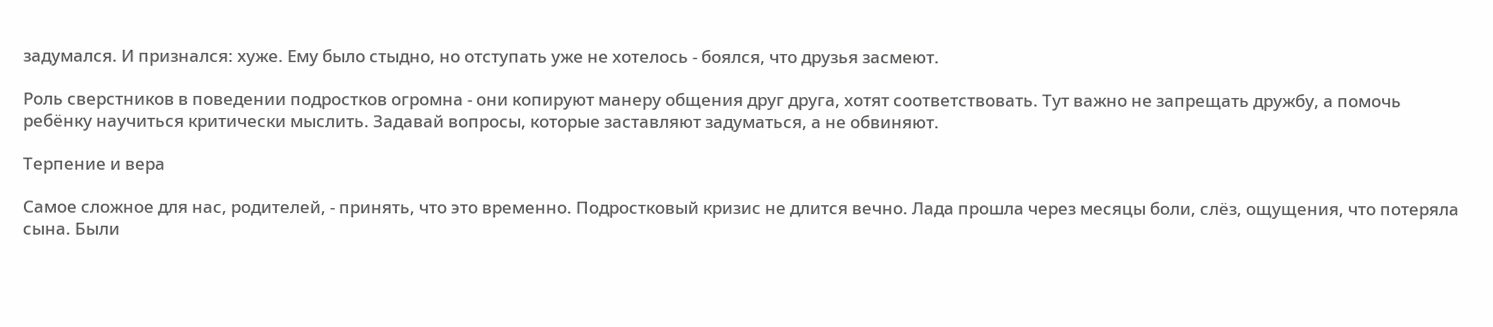задумался. И признался: хуже. Ему было стыдно, но отступать уже не хотелось - боялся, что друзья засмеют.

Роль сверстников в поведении подростков огромна - они копируют манеру общения друг друга, хотят соответствовать. Тут важно не запрещать дружбу, а помочь ребёнку научиться критически мыслить. Задавай вопросы, которые заставляют задуматься, а не обвиняют.

Терпение и вера

Самое сложное для нас, родителей, - принять, что это временно. Подростковый кризис не длится вечно. Лада прошла через месяцы боли, слёз, ощущения, что потеряла сына. Были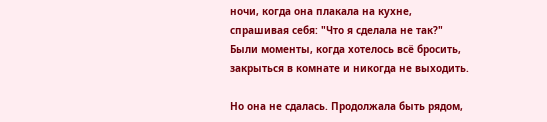ночи, когда она плакала на кухне, спрашивая себя: "Что я сделала не так?" Были моменты, когда хотелось всё бросить, закрыться в комнате и никогда не выходить.

Но она не сдалась. Продолжала быть рядом,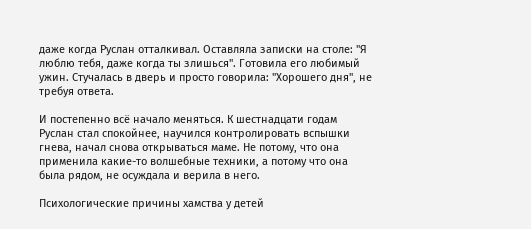даже когда Руслан отталкивал. Оставляла записки на столе: "Я люблю тебя, даже когда ты злишься". Готовила его любимый ужин. Стучалась в дверь и просто говорила: "Хорошего дня", не требуя ответа.

И постепенно всё начало меняться. К шестнадцати годам Руслан стал спокойнее, научился контролировать вспышки гнева, начал снова открываться маме. Не потому, что она применила какие-то волшебные техники, а потому что она была рядом, не осуждала и верила в него.

Психологические причины хамства у детей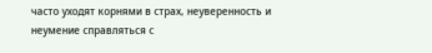часто уходят корнями в страх, неуверенность и неумение справляться с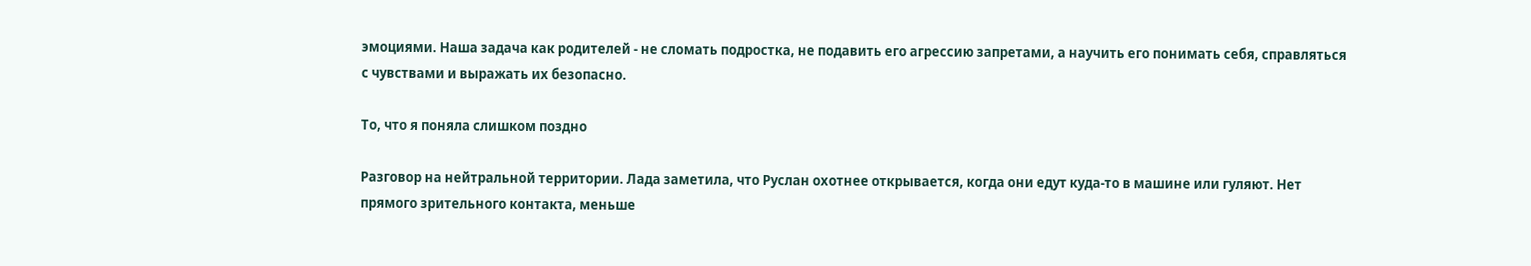эмоциями. Наша задача как родителей - не сломать подростка, не подавить его агрессию запретами, а научить его понимать себя, справляться с чувствами и выражать их безопасно.

То, что я поняла слишком поздно

Разговор на нейтральной территории. Лада заметила, что Руслан охотнее открывается, когда они едут куда-то в машине или гуляют. Нет прямого зрительного контакта, меньше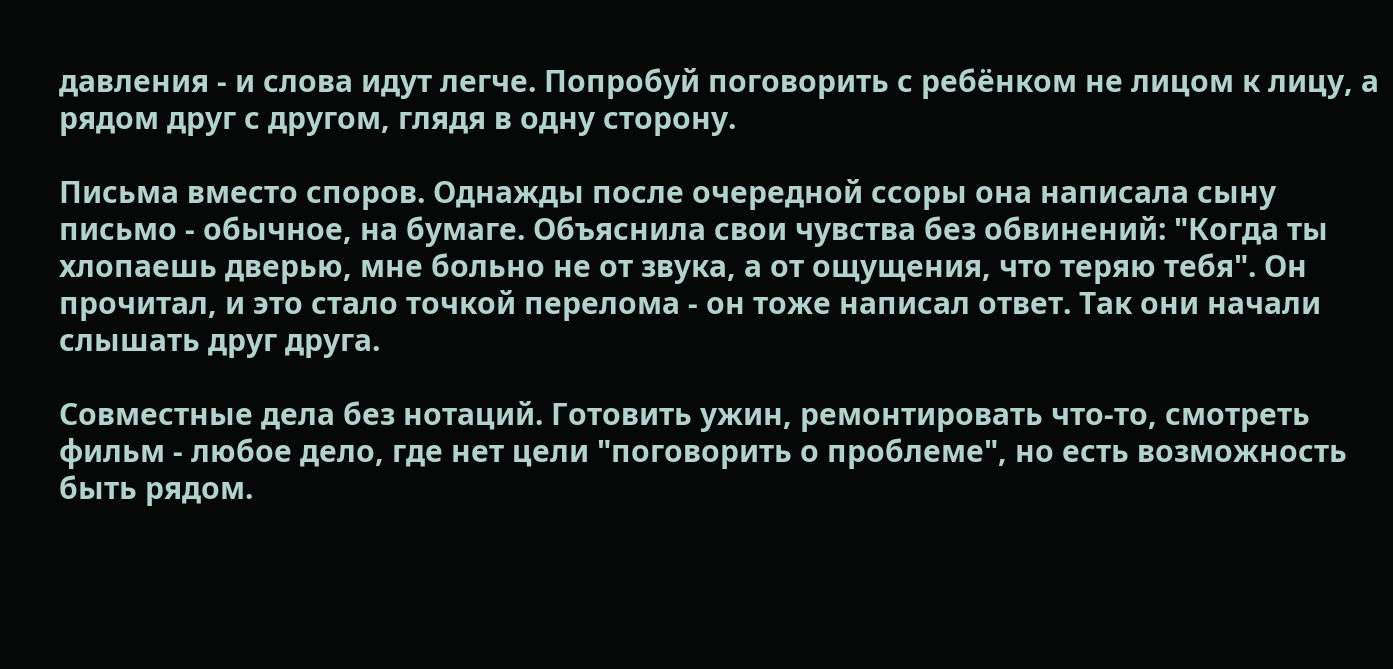давления - и слова идут легче. Попробуй поговорить с ребёнком не лицом к лицу, а рядом друг с другом, глядя в одну сторону.

Письма вместо споров. Однажды после очередной ссоры она написала сыну письмо - обычное, на бумаге. Объяснила свои чувства без обвинений: "Когда ты хлопаешь дверью, мне больно не от звука, а от ощущения, что теряю тебя". Он прочитал, и это стало точкой перелома - он тоже написал ответ. Так они начали слышать друг друга.

Совместные дела без нотаций. Готовить ужин, ремонтировать что-то, смотреть фильм - любое дело, где нет цели "поговорить о проблеме", но есть возможность быть рядом.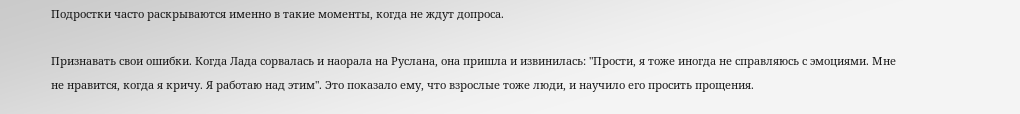Подростки часто раскрываются именно в такие моменты, когда не ждут допроса.

Признавать свои ошибки. Когда Лада сорвалась и наорала на Руслана, она пришла и извинилась: "Прости, я тоже иногда не справляюсь с эмоциями. Мне не нравится, когда я кричу. Я работаю над этим". Это показало ему, что взрослые тоже люди, и научило его просить прощения.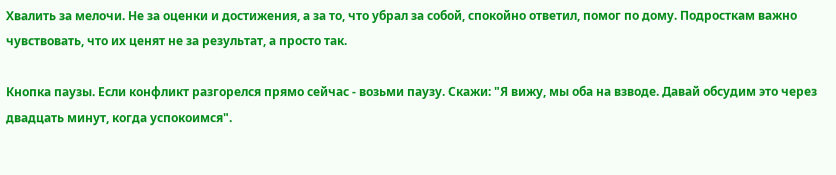Хвалить за мелочи. Не за оценки и достижения, а за то, что убрал за собой, спокойно ответил, помог по дому. Подросткам важно чувствовать, что их ценят не за результат, а просто так.

Кнопка паузы. Если конфликт разгорелся прямо сейчас - возьми паузу. Скажи: "Я вижу, мы оба на взводе. Давай обсудим это через двадцать минут, когда успокоимся".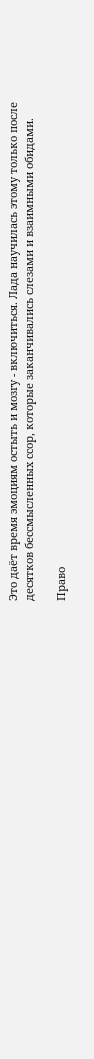Это даёт время эмоциям остыть и мозгу - включиться. Лада научилась этому только после десятков бессмысленных ссор, которые заканчивались слезами и взаимными обидами.

Право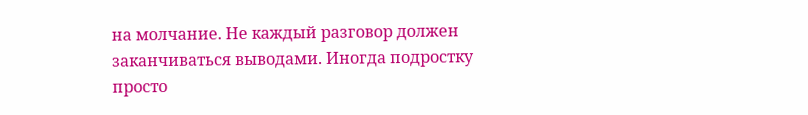на молчание. Не каждый разговор должен заканчиваться выводами. Иногда подростку просто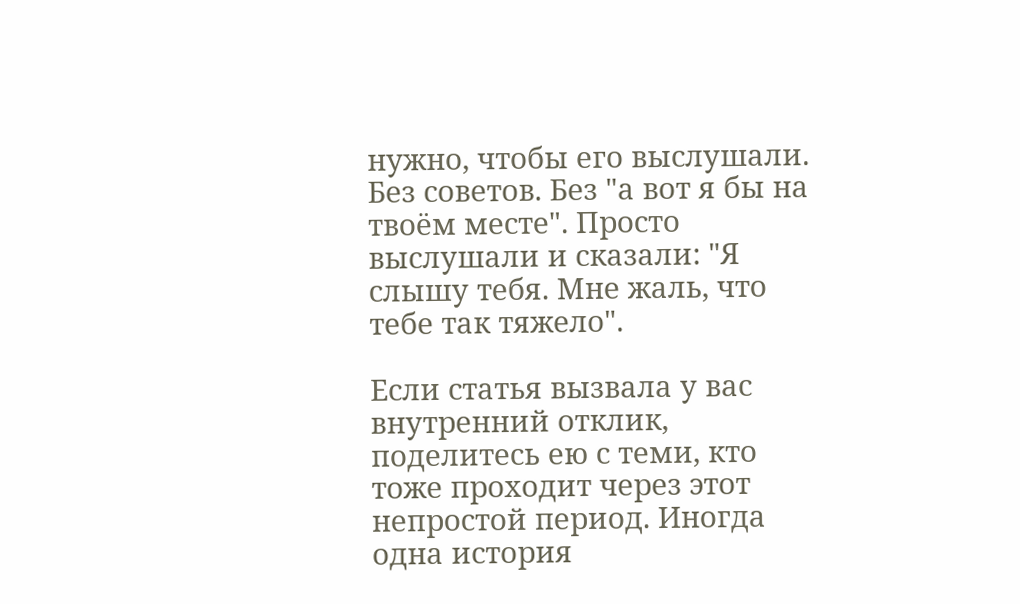нужно, чтобы его выслушали. Без советов. Без "а вот я бы на твоём месте". Просто выслушали и сказали: "Я слышу тебя. Мне жаль, что тебе так тяжело".

Если статья вызвала у вас внутренний отклик, поделитесь ею с теми, кто тоже проходит через этот непростой период. Иногда одна история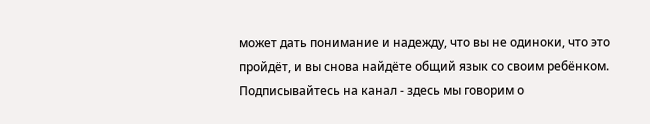может дать понимание и надежду, что вы не одиноки, что это пройдёт, и вы снова найдёте общий язык со своим ребёнком. Подписывайтесь на канал - здесь мы говорим о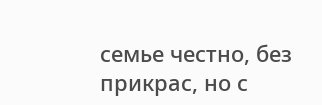семье честно, без прикрас, но с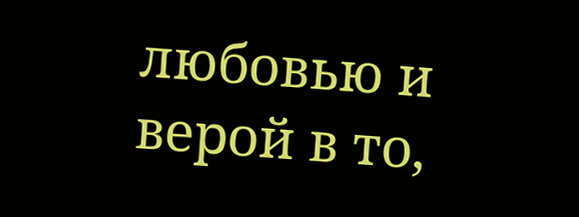любовью и верой в то,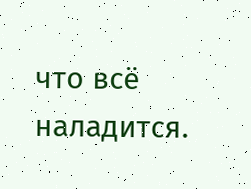что всё наладится.